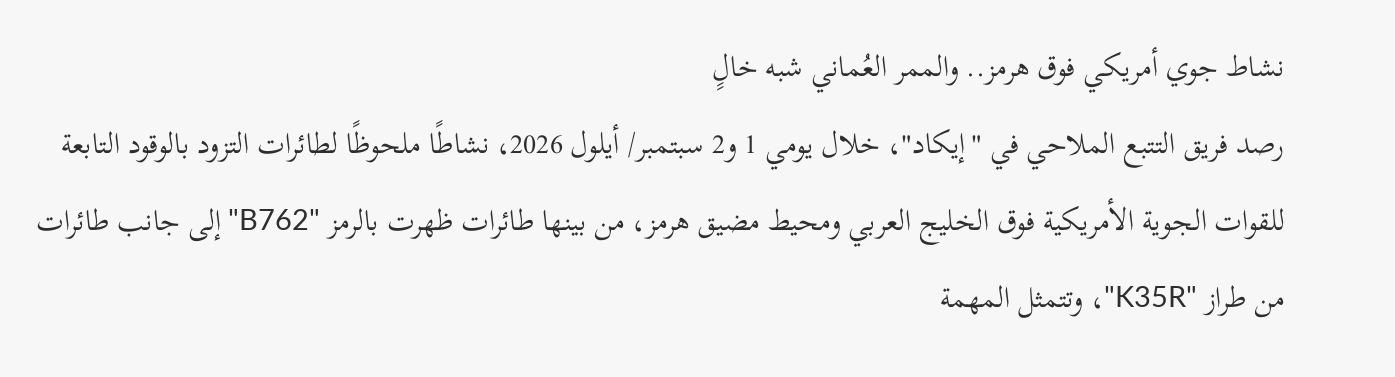نشاط جوي أمريكي فوق هرمز.. والممر العُماني شبه خالٍ
رصد فريق التتبع الملاحي في "إيكاد"، خلال يومي 1 و2 سبتمبر/ أيلول 2026، نشاطًا ملحوظًا لطائرات التزود بالوقود التابعة للقوات الجوية الأمريكية فوق الخليج العربي ومحيط مضيق هرمز، من بينها طائرات ظهرت بالرمز "B762" إلى جانب طائرات من طراز "K35R"، وتتمثل المهمة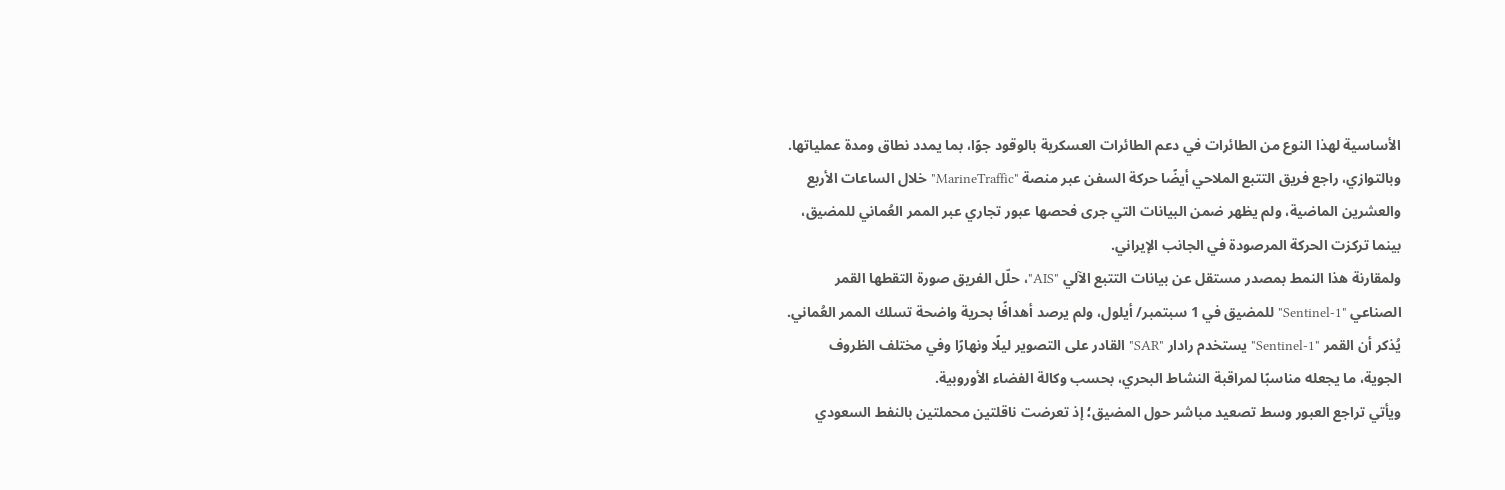الأساسية لهذا النوع من الطائرات في دعم الطائرات العسكرية بالوقود جوًا، بما يمدد نطاق ومدة عملياتها.
وبالتوازي، راجع فريق التتبع الملاحي أيضًا حركة السفن عبر منصة "MarineTraffic" خلال الساعات الأربع والعشرين الماضية، ولم يظهر ضمن البيانات التي جرى فحصها عبور تجاري عبر الممر العُماني للمضيق، بينما تركزت الحركة المرصودة في الجانب الإيراني.
ولمقارنة هذا النمط بمصدر مستقل عن بيانات التتبع الآلي "AIS"، حلّل الفريق صورة التقطها القمر الصناعي "Sentinel-1" للمضيق في 1 سبتمبر/ أيلول، ولم يرصد أهدافًا بحرية واضحة تسلك الممر العُماني. يُذكر أن القمر "Sentinel-1" يستخدم رادار "SAR" القادر على التصوير ليلًا ونهارًا وفي مختلف الظروف الجوية، ما يجعله مناسبًا لمراقبة النشاط البحري، بحسب وكالة الفضاء الأوروبية.
ويأتي تراجع العبور وسط تصعيد مباشر حول المضيق؛ إذ تعرضت ناقلتين محملتين بالنفط السعودي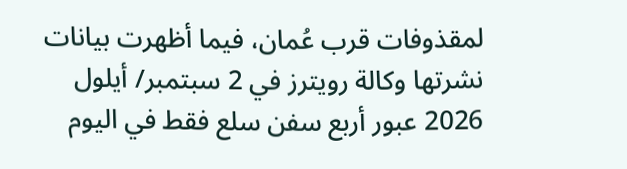لمقذوفات قرب عُمان، فيما أظهرت بيانات نشرتها وكالة رويترز في 2 سبتمبر/ أيلول 2026 عبور أربع سفن سلع فقط في اليوم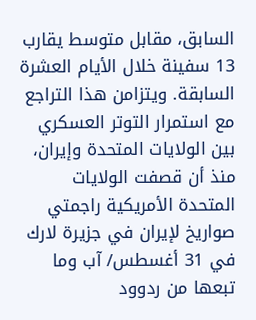السابق، مقابل متوسط يقارب 13 سفينة خلال الأيام العشرة السابقة. ويتزامن هذا التراجع مع استمرار التوتر العسكري بين الولايات المتحدة وإيران، منذ أن قصفت الولايات المتحدة الأمريكية راجمتي صواريخ لإيران في جزيرة لارك في 31 أغسطس/ آب وما تبعها من ردوود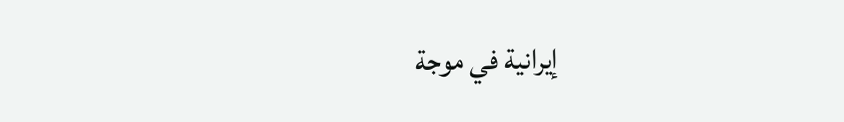إيرانية في موجة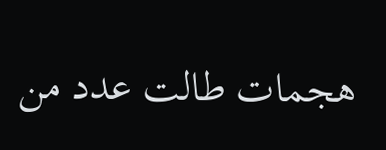هجمات طالت عدد من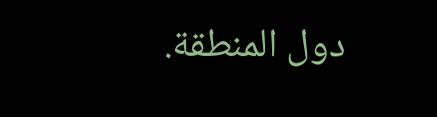دول المنطقة.